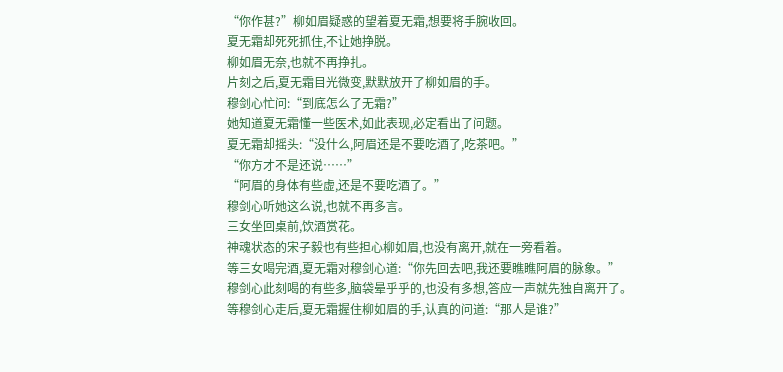“你作甚?”柳如眉疑惑的望着夏无霜,想要将手腕收回。
夏无霜却死死抓住,不让她挣脱。
柳如眉无奈,也就不再挣扎。
片刻之后,夏无霜目光微变,默默放开了柳如眉的手。
穆剑心忙问:“到底怎么了无霜?”
她知道夏无霜懂一些医术,如此表现,必定看出了问题。
夏无霜却摇头:“没什么,阿眉还是不要吃酒了,吃茶吧。”
“你方才不是还说……”
“阿眉的身体有些虚,还是不要吃酒了。”
穆剑心听她这么说,也就不再多言。
三女坐回桌前,饮酒赏花。
神魂状态的宋子毅也有些担心柳如眉,也没有离开,就在一旁看着。
等三女喝完酒,夏无霜对穆剑心道:“你先回去吧,我还要瞧瞧阿眉的脉象。”
穆剑心此刻喝的有些多,脑袋晕乎乎的,也没有多想,答应一声就先独自离开了。
等穆剑心走后,夏无霜握住柳如眉的手,认真的问道:“那人是谁?”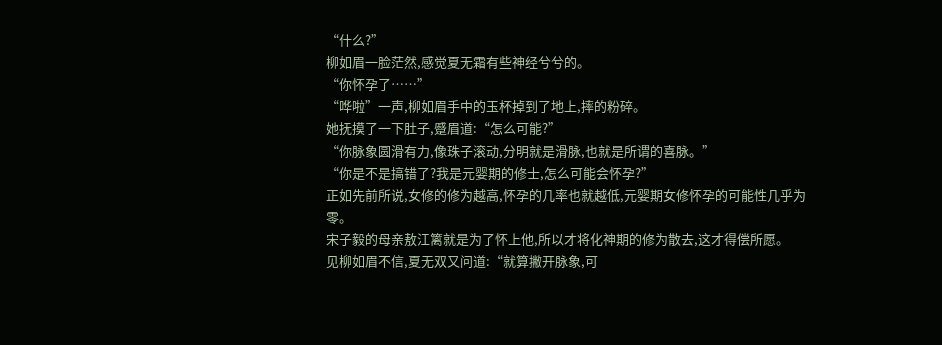“什么?”
柳如眉一脸茫然,感觉夏无霜有些神经兮兮的。
“你怀孕了……”
“哗啦”一声,柳如眉手中的玉杯掉到了地上,摔的粉碎。
她抚摸了一下肚子,蹙眉道:“怎么可能?”
“你脉象圆滑有力,像珠子滚动,分明就是滑脉,也就是所谓的喜脉。”
“你是不是搞错了?我是元婴期的修士,怎么可能会怀孕?”
正如先前所说,女修的修为越高,怀孕的几率也就越低,元婴期女修怀孕的可能性几乎为零。
宋子毅的母亲敖江篱就是为了怀上他,所以才将化神期的修为散去,这才得偿所愿。
见柳如眉不信,夏无双又问道:“就算撇开脉象,可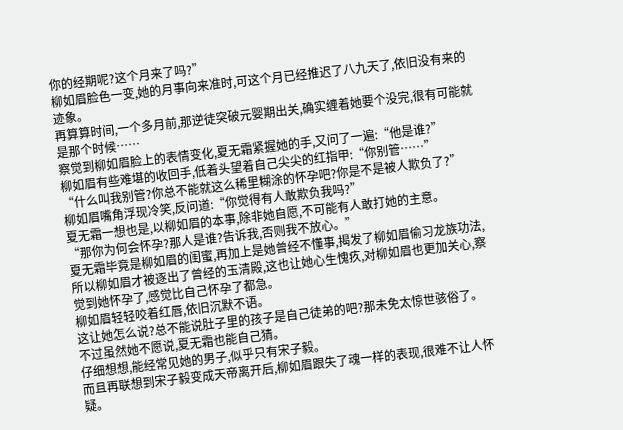你的经期呢?这个月来了吗?”
柳如眉脸色一变,她的月事向来准时,可这个月已经推迟了八九天了,依旧没有来的迹象。
再算算时间,一个多月前,那逆徒突破元婴期出关,确实缠着她要个没完,很有可能就是那个时候……
察觉到柳如眉脸上的表情变化,夏无霜紧握她的手,又问了一遍:“他是谁?”
柳如眉有些难堪的收回手,低着头望着自己尖尖的红指甲:“你别管……”
“什么叫我别管?你总不能就这么稀里糊涂的怀孕吧?你是不是被人欺负了?”
柳如眉嘴角浮现冷笑,反问道:“你觉得有人敢欺负我吗?”
夏无霜一想也是,以柳如眉的本事,除非她自愿,不可能有人敢打她的主意。
“那你为何会怀孕?那人是谁?告诉我,否则我不放心。”
夏无霜毕竟是柳如眉的闺蜜,再加上是她曾经不懂事,揭发了柳如眉偷习龙族功法,所以柳如眉才被逐出了曾经的玉清殿,这也让她心生愧疚,对柳如眉也更加关心,察觉到她怀孕了,感觉比自己怀孕了都急。
柳如眉轻轻咬着红唇,依旧沉默不语。
这让她怎么说?总不能说肚子里的孩子是自己徒弟的吧?那未免太惊世骇俗了。
不过虽然她不愿说,夏无霜也能自己猜。
仔细想想,能经常见她的男子,似乎只有宋子毅。
而且再联想到宋子毅变成天帝离开后,柳如眉跟失了魂一样的表现,很难不让人怀疑。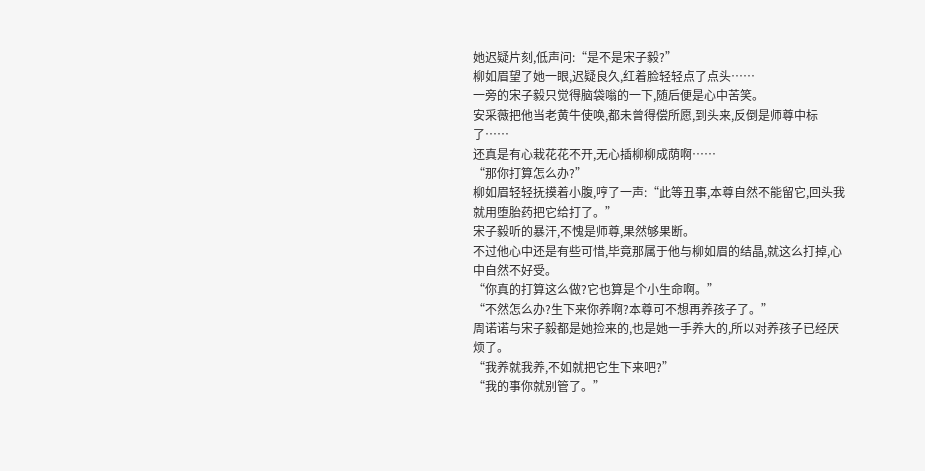她迟疑片刻,低声问:“是不是宋子毅?”
柳如眉望了她一眼,迟疑良久,红着脸轻轻点了点头……
一旁的宋子毅只觉得脑袋嗡的一下,随后便是心中苦笑。
安采薇把他当老黄牛使唤,都未曾得偿所愿,到头来,反倒是师尊中标了……
还真是有心栽花花不开,无心插柳柳成荫啊……
“那你打算怎么办?”
柳如眉轻轻抚摸着小腹,哼了一声:“此等丑事,本尊自然不能留它,回头我就用堕胎药把它给打了。”
宋子毅听的暴汗,不愧是师尊,果然够果断。
不过他心中还是有些可惜,毕竟那属于他与柳如眉的结晶,就这么打掉,心中自然不好受。
“你真的打算这么做?它也算是个小生命啊。”
“不然怎么办?生下来你养啊?本尊可不想再养孩子了。”
周诺诺与宋子毅都是她捡来的,也是她一手养大的,所以对养孩子已经厌烦了。
“我养就我养,不如就把它生下来吧?”
“我的事你就别管了。”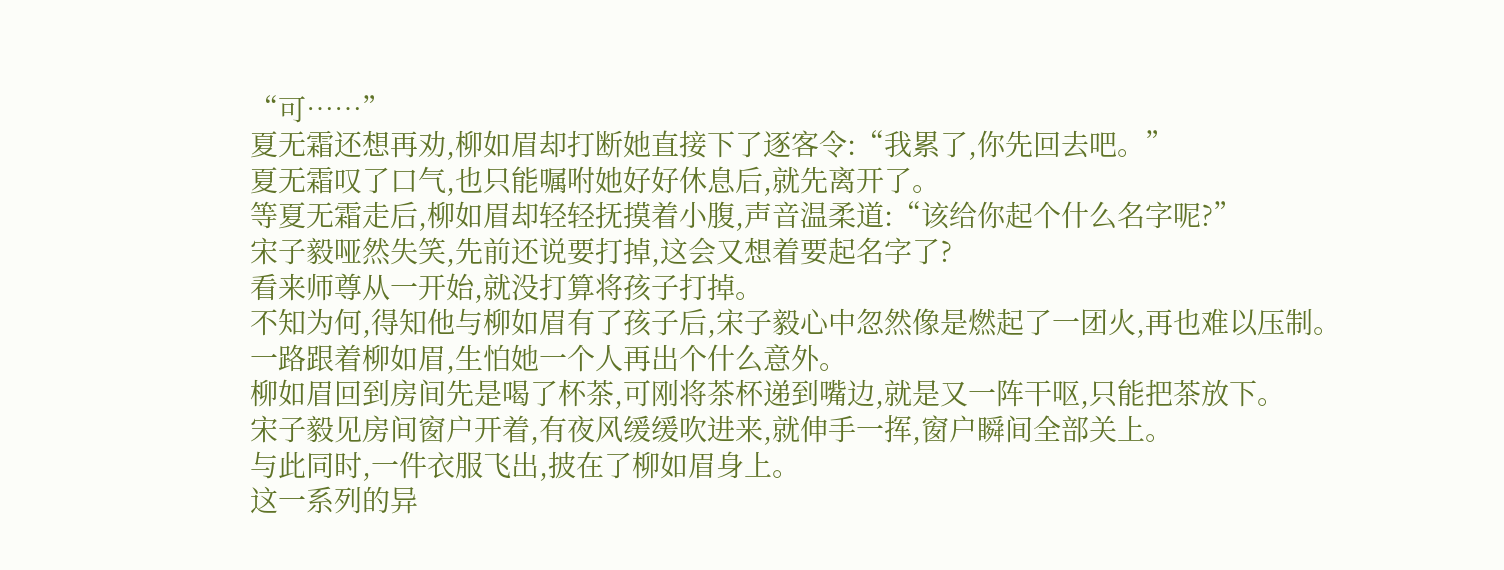“可……”
夏无霜还想再劝,柳如眉却打断她直接下了逐客令:“我累了,你先回去吧。”
夏无霜叹了口气,也只能嘱咐她好好休息后,就先离开了。
等夏无霜走后,柳如眉却轻轻抚摸着小腹,声音温柔道:“该给你起个什么名字呢?”
宋子毅哑然失笑,先前还说要打掉,这会又想着要起名字了?
看来师尊从一开始,就没打算将孩子打掉。
不知为何,得知他与柳如眉有了孩子后,宋子毅心中忽然像是燃起了一团火,再也难以压制。
一路跟着柳如眉,生怕她一个人再出个什么意外。
柳如眉回到房间先是喝了杯茶,可刚将茶杯递到嘴边,就是又一阵干呕,只能把茶放下。
宋子毅见房间窗户开着,有夜风缓缓吹进来,就伸手一挥,窗户瞬间全部关上。
与此同时,一件衣服飞出,披在了柳如眉身上。
这一系列的异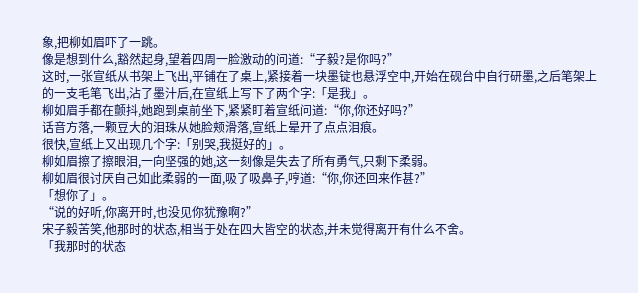象,把柳如眉吓了一跳。
像是想到什么,豁然起身,望着四周一脸激动的问道:“子毅?是你吗?”
这时,一张宣纸从书架上飞出,平铺在了桌上,紧接着一块墨锭也悬浮空中,开始在砚台中自行研墨,之后笔架上的一支毛笔飞出,沾了墨汁后,在宣纸上写下了两个字:「是我」。
柳如眉手都在颤抖,她跑到桌前坐下,紧紧盯着宣纸问道:“你,你还好吗?”
话音方落,一颗豆大的泪珠从她脸颊滑落,宣纸上晕开了点点泪痕。
很快,宣纸上又出现几个字:「别哭,我挺好的」。
柳如眉擦了擦眼泪,一向坚强的她,这一刻像是失去了所有勇气,只剩下柔弱。
柳如眉很讨厌自己如此柔弱的一面,吸了吸鼻子,哼道:“你,你还回来作甚?”
「想你了」。
“说的好听,你离开时,也没见你犹豫啊?”
宋子毅苦笑,他那时的状态,相当于处在四大皆空的状态,并未觉得离开有什么不舍。
「我那时的状态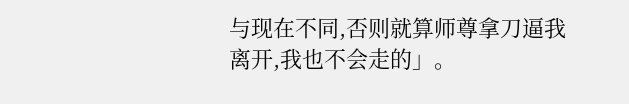与现在不同,否则就算师尊拿刀逼我离开,我也不会走的」。